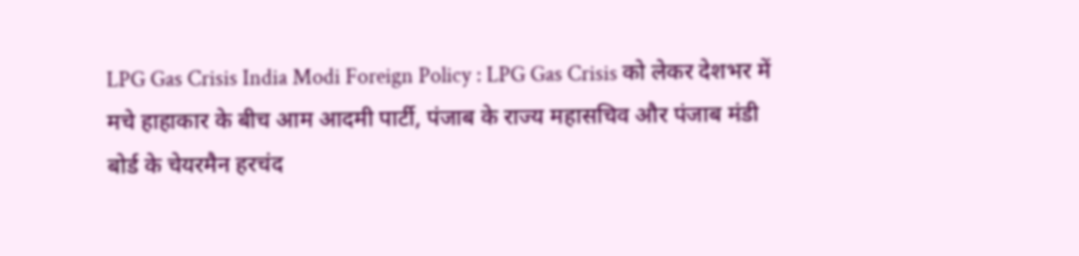LPG Gas Crisis India Modi Foreign Policy : LPG Gas Crisis को लेकर देशभर में मचे हाहाकार के बीच आम आदमी पार्टी, पंजाब के राज्य महासचिव और पंजाब मंडी बोर्ड के चेयरमैन हरचंद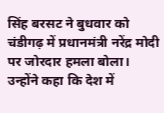सिंह बरसट ने बुधवार को चंडीगढ़ में प्रधानमंत्री नरेंद्र मोदी पर जोरदार हमला बोला। उन्होंने कहा कि देश में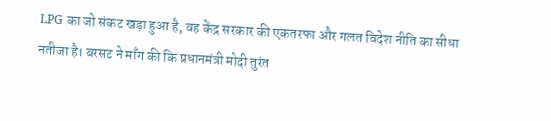LPG का जो संकट खड़ा हुआ है, वह केंद्र सरकार की एकतरफा और गलत विदेश नीति का सीधा नतीजा है। बरसट ने माँग की कि प्रधानमंत्री मोदी तुरंत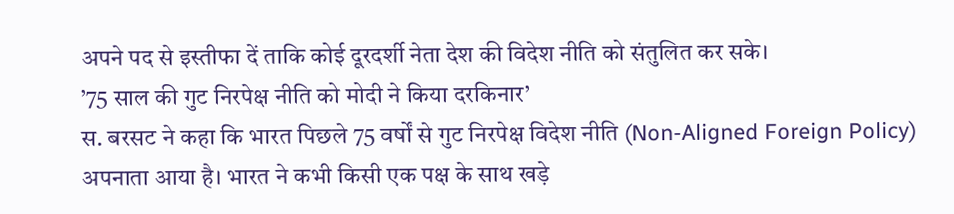अपने पद से इस्तीफा दें ताकि कोई दूरदर्शी नेता देश की विदेश नीति को संतुलित कर सके।
’75 साल की गुट निरपेक्ष नीति को मोदी ने किया दरकिनार’
स. बरसट ने कहा कि भारत पिछले 75 वर्षों से गुट निरपेक्ष विदेश नीति (Non-Aligned Foreign Policy) अपनाता आया है। भारत ने कभी किसी एक पक्ष के साथ खड़े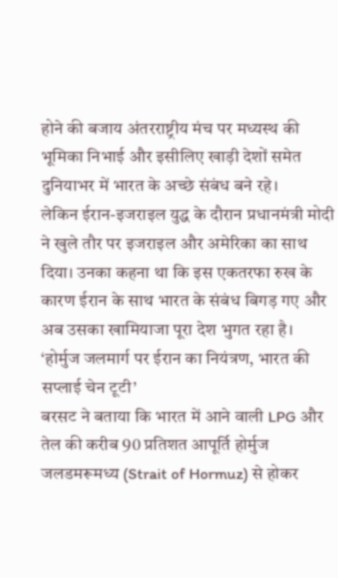होने की बजाय अंतरराष्ट्रीय मंच पर मध्यस्थ की भूमिका निभाई और इसीलिए खाड़ी देशों समेत दुनियाभर में भारत के अच्छे संबंध बने रहे।
लेकिन ईरान-इजराइल युद्ध के दौरान प्रधानमंत्री मोदी ने खुले तौर पर इजराइल और अमेरिका का साथ दिया। उनका कहना था कि इस एकतरफा रुख के कारण ईरान के साथ भारत के संबंध बिगड़ गए और अब उसका खामियाजा पूरा देश भुगत रहा है।
‘होर्मुज जलमार्ग पर ईरान का नियंत्रण, भारत की सप्लाई चेन टूटी’
बरसट ने बताया कि भारत में आने वाली LPG और तेल की करीब 90 प्रतिशत आपूर्ति होर्मुज जलडमरूमध्य (Strait of Hormuz) से होकर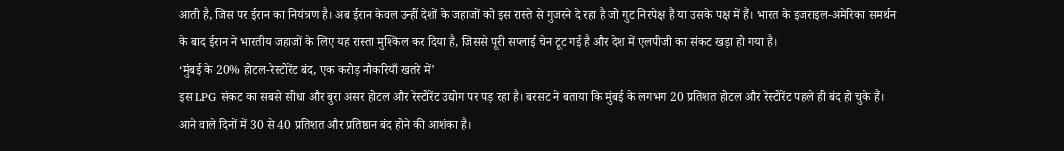आती है, जिस पर ईरान का नियंत्रण है। अब ईरान केवल उन्हीं देशों के जहाजों को इस रास्ते से गुजरने दे रहा है जो गुट निरपेक्ष हैं या उसके पक्ष में हैं। भारत के इजराइल-अमेरिका समर्थन के बाद ईरान ने भारतीय जहाजों के लिए यह रास्ता मुश्किल कर दिया है, जिससे पूरी सप्लाई चेन टूट गई है और देश में एलपीजी का संकट खड़ा हो गया है।
‘मुंबई के 20% होटल-रेस्टोरेंट बंद, एक करोड़ नौकरियाँ खतरे में’
इस LPG संकट का सबसे सीधा और बुरा असर होटल और रेस्टोरेंट उद्योग पर पड़ रहा है। बरसट ने बताया कि मुंबई के लगभग 20 प्रतिशत होटल और रेस्टोरेंट पहले ही बंद हो चुके हैं। आने वाले दिनों में 30 से 40 प्रतिशत और प्रतिष्ठान बंद होने की आशंका है।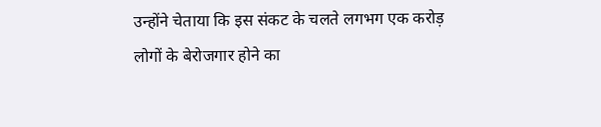उन्होंने चेताया कि इस संकट के चलते लगभग एक करोड़ लोगों के बेरोजगार होने का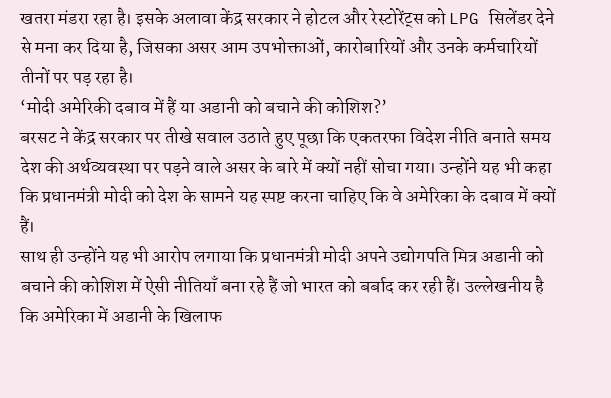खतरा मंडरा रहा है। इसके अलावा केंद्र सरकार ने होटल और रेस्टोरेंट्स को LPG सिलेंडर देने से मना कर दिया है, जिसका असर आम उपभोक्ताओं, कारोबारियों और उनके कर्मचारियों तीनों पर पड़ रहा है।
‘मोदी अमेरिकी दबाव में हैं या अडानी को बचाने की कोशिश?’
बरसट ने केंद्र सरकार पर तीखे सवाल उठाते हुए पूछा कि एकतरफा विदेश नीति बनाते समय देश की अर्थव्यवस्था पर पड़ने वाले असर के बारे में क्यों नहीं सोचा गया। उन्होंने यह भी कहा कि प्रधानमंत्री मोदी को देश के सामने यह स्पष्ट करना चाहिए कि वे अमेरिका के दबाव में क्यों हैं।
साथ ही उन्होंने यह भी आरोप लगाया कि प्रधानमंत्री मोदी अपने उद्योगपति मित्र अडानी को बचाने की कोशिश में ऐसी नीतियाँ बना रहे हैं जो भारत को बर्बाद कर रही हैं। उल्लेखनीय है कि अमेरिका में अडानी के खिलाफ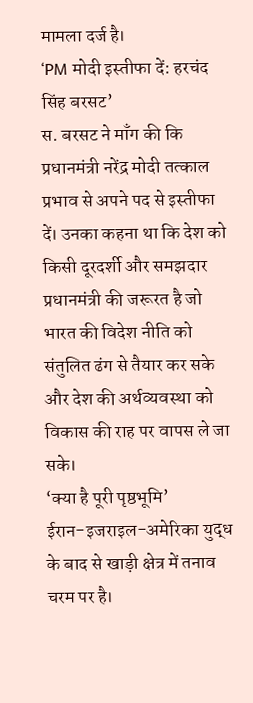मामला दर्ज है।
‘PM मोदी इस्तीफा दें: हरचंद सिंह बरसट’
स. बरसट ने माँग की कि प्रधानमंत्री नरेंद्र मोदी तत्काल प्रभाव से अपने पद से इस्तीफा दें। उनका कहना था कि देश को किसी दूरदर्शी और समझदार प्रधानमंत्री की जरूरत है जो भारत की विदेश नीति को संतुलित ढंग से तैयार कर सके और देश की अर्थव्यवस्था को विकास की राह पर वापस ले जा सके।
‘क्या है पूरी पृष्ठभूमि’
ईरान-इजराइल-अमेरिका युद्ध के बाद से खाड़ी क्षेत्र में तनाव चरम पर है।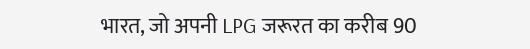भारत, जो अपनी LPG जरूरत का करीब 90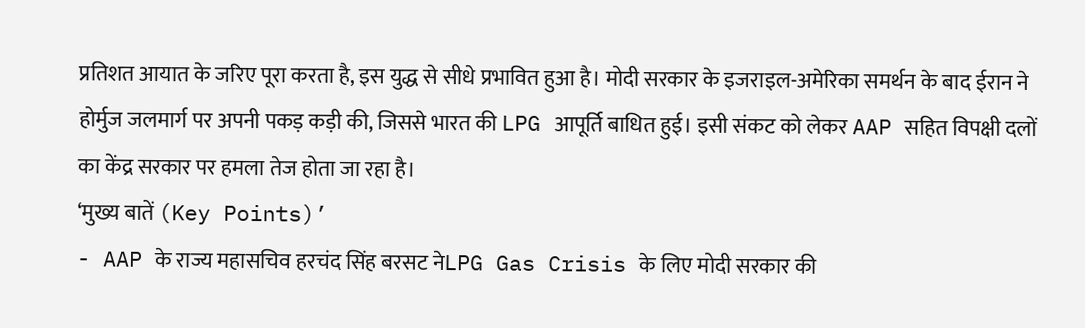प्रतिशत आयात के जरिए पूरा करता है, इस युद्ध से सीधे प्रभावित हुआ है। मोदी सरकार के इजराइल-अमेरिका समर्थन के बाद ईरान ने होर्मुज जलमार्ग पर अपनी पकड़ कड़ी की, जिससे भारत की LPG आपूर्ति बाधित हुई। इसी संकट को लेकर AAP सहित विपक्षी दलों का केंद्र सरकार पर हमला तेज होता जा रहा है।
‘मुख्य बातें (Key Points)’
- AAP के राज्य महासचिव हरचंद सिंह बरसट नेLPG Gas Crisis के लिए मोदी सरकार की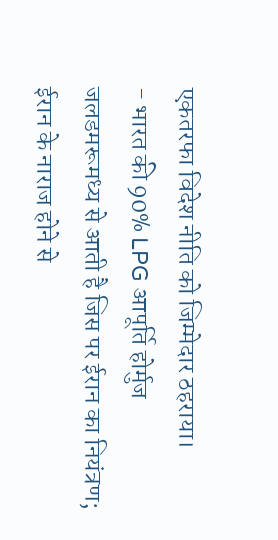एकतरफा विदेश नीति को जिम्मेदार ठहराया।
- भारत की 90% LPG आपूर्ति होर्मुज जलडमरूमध्य से आती है जिस पर ईरान का नियंत्रण; ईरान के नाराज होने से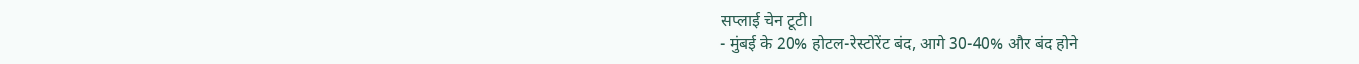सप्लाई चेन टूटी।
- मुंबई के 20% होटल-रेस्टोरेंट बंद, आगे 30-40% और बंद होने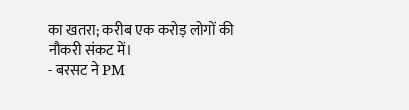का खतरा; करीब एक करोड़ लोगों की नौकरी संकट में।
- बरसट ने PM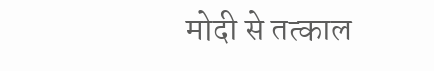मोदी से तत्काल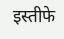इस्तीफे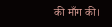की माँग की।